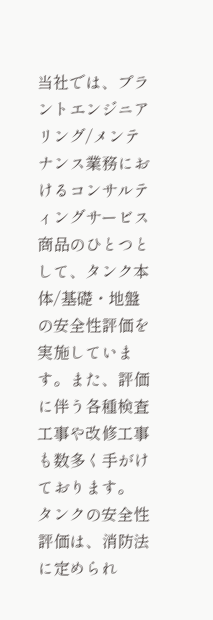当社では、プラントエンジニアリング/メンテナンス業務におけるコンサルティングサービス商品のひとつとして、タンク本体/基礎・地盤の安全性評価を実施しています。また、評価に伴う各種検査工事や改修工事も数多く手がけております。
タンクの安全性評価は、消防法に定められ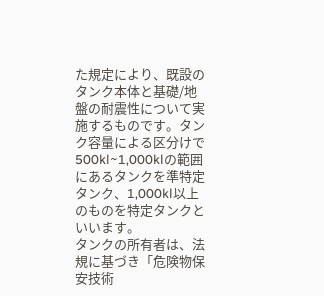た規定により、既設のタンク本体と基礎/地盤の耐震性について実施するものです。タンク容量による区分けで500kl~1,000klの範囲にあるタンクを準特定タンク、1,000kl以上のものを特定タンクといいます。
タンクの所有者は、法規に基づき「危険物保安技術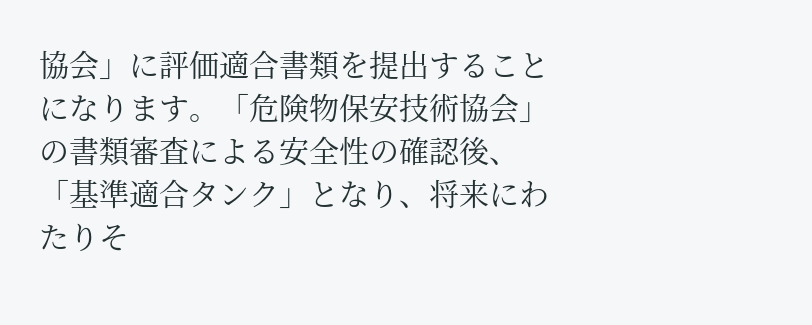協会」に評価適合書類を提出することになります。「危険物保安技術協会」の書類審査による安全性の確認後、「基準適合タンク」となり、将来にわたりそ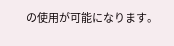の使用が可能になります。